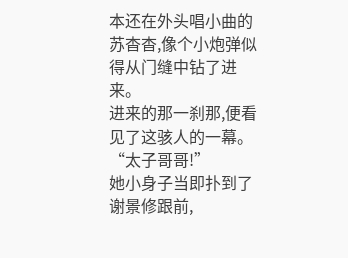本还在外头唱小曲的苏杳杳,像个小炮弹似得从门缝中钻了进来。
进来的那一刹那,便看见了这骇人的一幕。
“太子哥哥!”
她小身子当即扑到了谢景修跟前,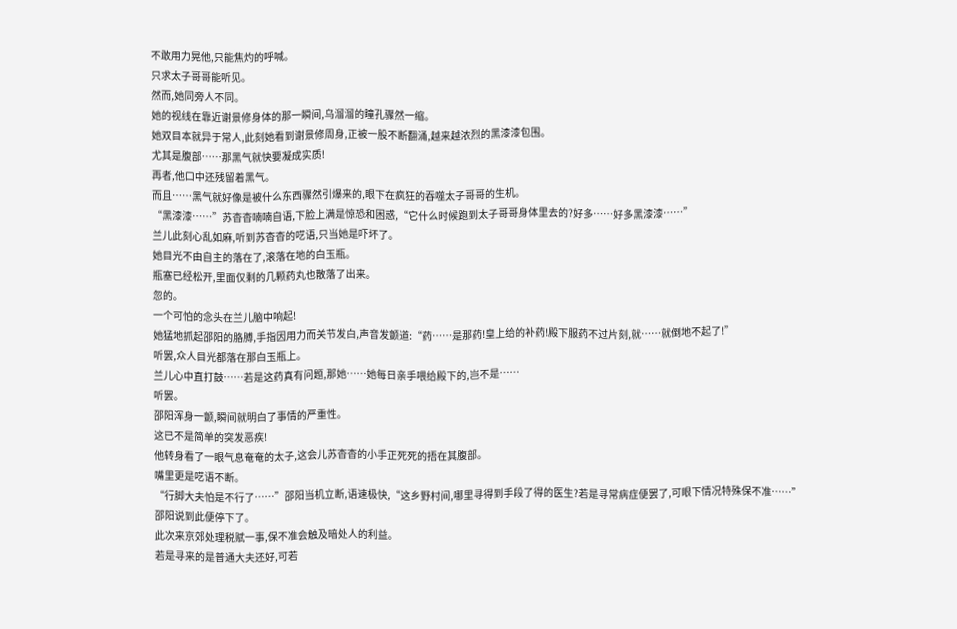不敢用力晃他,只能焦灼的呼喊。
只求太子哥哥能听见。
然而,她同旁人不同。
她的视线在靠近谢景修身体的那一瞬间,乌溜溜的瞳孔骤然一缩。
她双目本就异于常人,此刻她看到谢景修周身,正被一股不断翻涌,越来越浓烈的黑漆漆包围。
尤其是腹部……那黑气就快要凝成实质!
再者,他口中还残留着黑气。
而且……黑气就好像是被什么东西骤然引爆来的,眼下在疯狂的吞噬太子哥哥的生机。
“黑漆漆……”苏杳杳喃喃自语,下脸上满是惊恐和困惑,“它什么时候跑到太子哥哥身体里去的?好多……好多黑漆漆……”
兰儿此刻心乱如麻,听到苏杳杳的呓语,只当她是吓坏了。
她目光不由自主的落在了,滚落在地的白玉瓶。
瓶塞已经松开,里面仅剩的几颗药丸也散落了出来。
忽的。
一个可怕的念头在兰儿脑中响起!
她猛地抓起邵阳的胳膊,手指因用力而关节发白,声音发颤道:“药……是那药!皇上给的补药!殿下服药不过片刻,就……就倒地不起了!”
听罢,众人目光都落在那白玉瓶上。
兰儿心中直打鼓……若是这药真有问题,那她……她每日亲手喂给殿下的,岂不是……
听罢。
邵阳浑身一颤,瞬间就明白了事情的严重性。
这已不是简单的突发恶疾!
他转身看了一眼气息奄奄的太子,这会儿苏杳杳的小手正死死的捂在其腹部。
嘴里更是呓语不断。
“行脚大夫怕是不行了……”邵阳当机立断,语速极快,“这乡野村间,哪里寻得到手段了得的医生?若是寻常病症便罢了,可眼下情况特殊保不准……”
邵阳说到此便停下了。
此次来京郊处理税赋一事,保不准会触及暗处人的利益。
若是寻来的是普通大夫还好,可若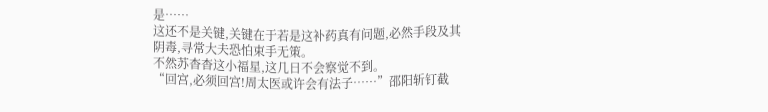是……
这还不是关键,关键在于若是这补药真有问题,必然手段及其阴毒,寻常大夫恐怕束手无策。
不然苏杳杳这小福星,这几日不会察觉不到。
“回宫,必须回宫!周太医或许会有法子……”邵阳斩钉截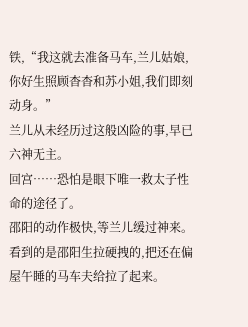铁,“我这就去准备马车,兰儿姑娘,你好生照顾杳杳和苏小姐,我们即刻动身。”
兰儿从未经历过这般凶险的事,早已六神无主。
回宫……恐怕是眼下唯一救太子性命的途径了。
邵阳的动作极快,等兰儿缓过神来。
看到的是邵阳生拉硬拽的,把还在偏屋午睡的马车夫给拉了起来。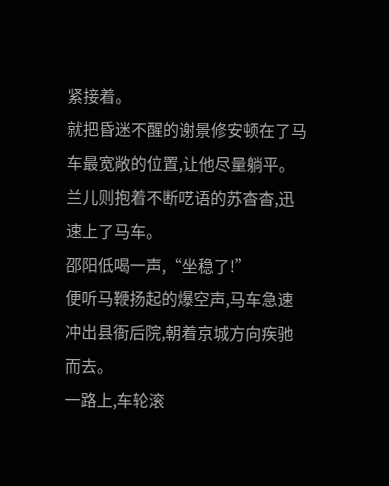紧接着。
就把昏迷不醒的谢景修安顿在了马车最宽敞的位置,让他尽量躺平。
兰儿则抱着不断呓语的苏杳杳,迅速上了马车。
邵阳低喝一声,“坐稳了!”
便听马鞭扬起的爆空声,马车急速冲出县衙后院,朝着京城方向疾驰而去。
一路上,车轮滚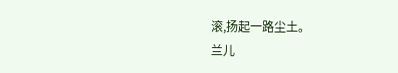滚,扬起一路尘土。
兰儿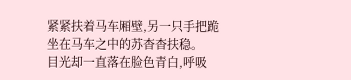紧紧扶着马车厢壁,另一只手把跪坐在马车之中的苏杳杳扶稳。
目光却一直落在脸色青白,呼吸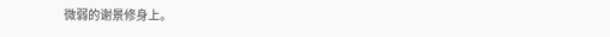微弱的谢景修身上。